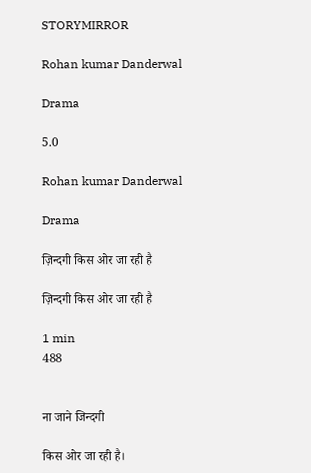STORYMIRROR

Rohan kumar Danderwal

Drama

5.0

Rohan kumar Danderwal

Drama

ज़िन्दगी किस ओर जा रही है

ज़िन्दगी किस ओर जा रही है

1 min
488


ना जाने जिन्दगी

किस ओर जा रही है।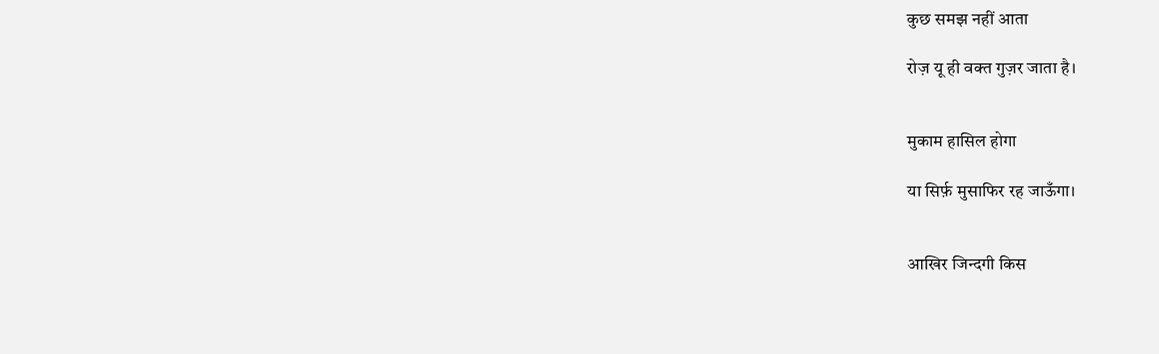कुछ समझ नहीं आता

रोज़ यू ही वक्त गुज़र जाता है।


मुकाम हासिल होगा

या सिर्फ़ मुसाफिर रह जाऊँगा।


आखिर जिन्दगी किस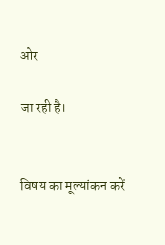ओर

जा रही है।


विषय का मूल्यांकन करें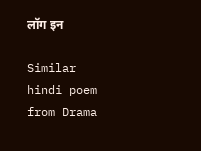लॉग इन

Similar hindi poem from Drama